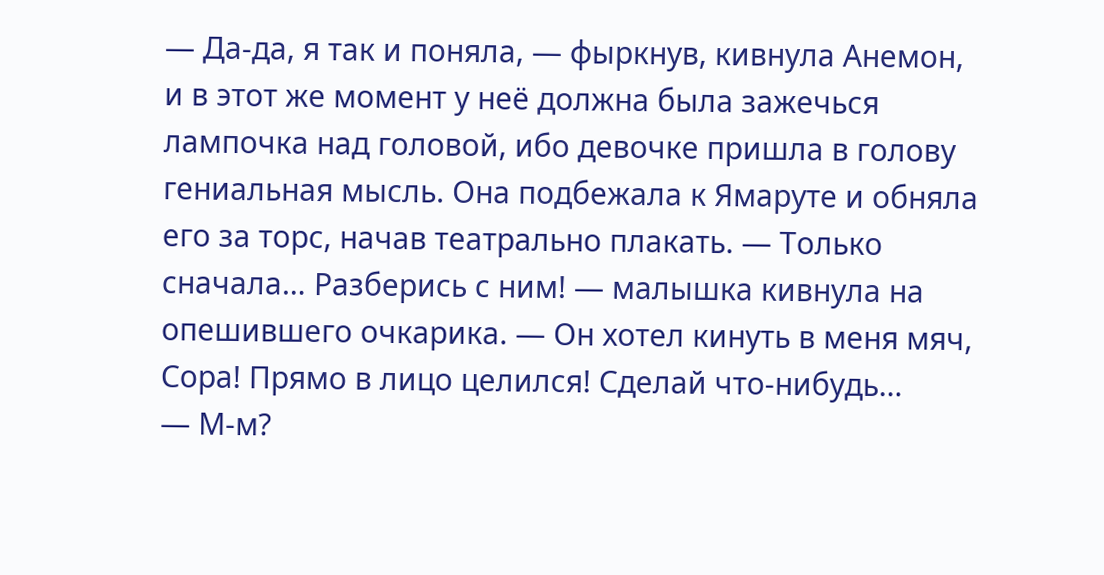— Да-да, я так и поняла, — фыркнув, кивнула Анемон, и в этот же момент у неё должна была зажечься лампочка над головой, ибо девочке пришла в голову гениальная мысль. Она подбежала к Ямаруте и обняла его за торс, начав театрально плакать. — Только сначала… Разберись с ним! — малышка кивнула на опешившего очкарика. — Он хотел кинуть в меня мяч, Сора! Прямо в лицо целился! Сделай что-нибудь…
— М-м?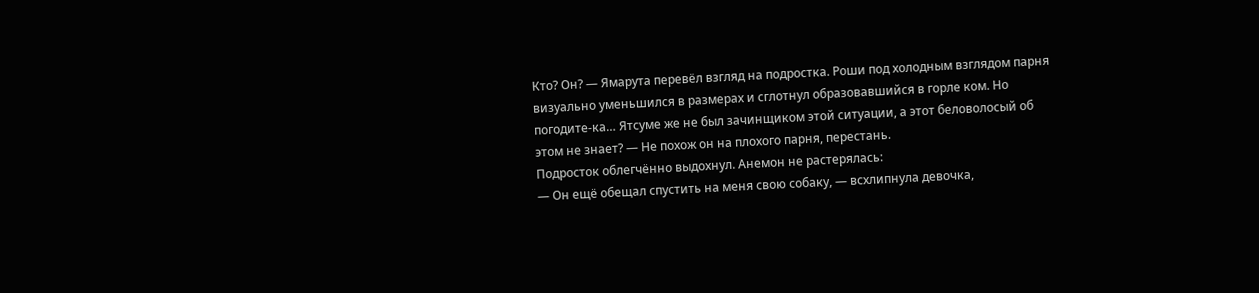Кто? Он? — Ямарута перевёл взгляд на подростка. Роши под холодным взглядом парня визуально уменьшился в размерах и сглотнул образовавшийся в горле ком. Но погодите-ка… Ятсуме же не был зачинщиком этой ситуации, а этот беловолосый об этом не знает? — Не похож он на плохого парня, перестань.
Подросток облегчённо выдохнул. Анемон не растерялась:
— Он ещё обещал спустить на меня свою собаку, — всхлипнула девочка,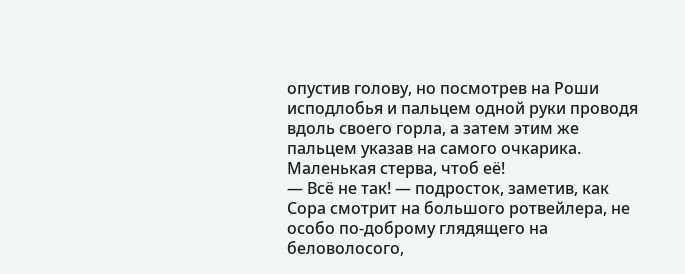опустив голову, но посмотрев на Роши исподлобья и пальцем одной руки проводя вдоль своего горла, а затем этим же пальцем указав на самого очкарика. Маленькая стерва, чтоб её!
— Всё не так! — подросток, заметив, как Сора смотрит на большого ротвейлера, не особо по-доброму глядящего на беловолосого,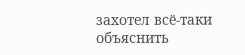захотел всё-таки объяснить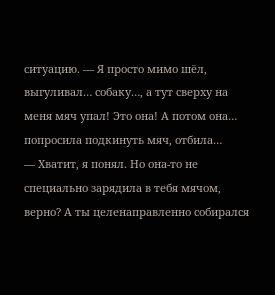ситуацию. — Я просто мимо шёл, выгуливал… собаку…, а тут сверху на меня мяч упал! Это она! А потом она… попросила подкинуть мяч, отбила…
— Хватит, я понял. Но она-то не специально зарядила в тебя мячом, верно? А ты целенаправленно собирался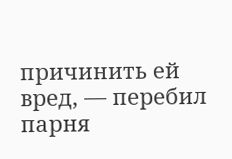причинить ей вред, — перебил парня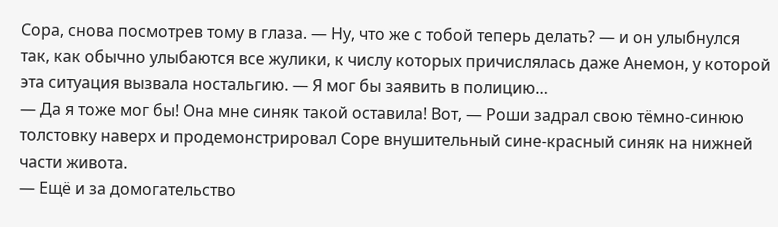Сора, снова посмотрев тому в глаза. — Ну, что же с тобой теперь делать? — и он улыбнулся так, как обычно улыбаются все жулики, к числу которых причислялась даже Анемон, у которой эта ситуация вызвала ностальгию. — Я мог бы заявить в полицию…
— Да я тоже мог бы! Она мне синяк такой оставила! Вот, — Роши задрал свою тёмно-синюю толстовку наверх и продемонстрировал Соре внушительный сине-красный синяк на нижней части живота.
— Ещё и за домогательство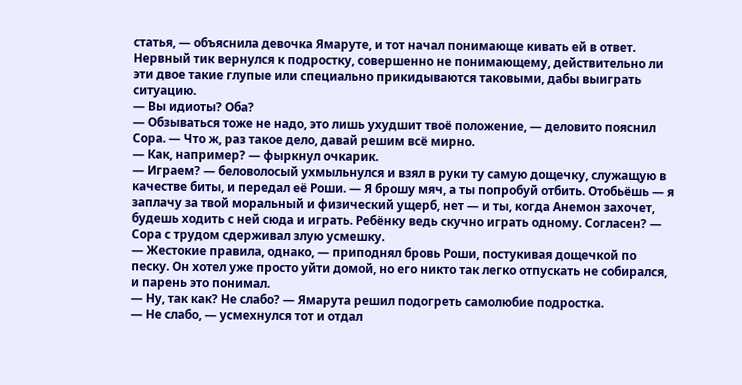статья, — объяснила девочка Ямаруте, и тот начал понимающе кивать ей в ответ.
Нервный тик вернулся к подростку, совершенно не понимающему, действительно ли эти двое такие глупые или специально прикидываются таковыми, дабы выиграть ситуацию.
— Вы идиоты? Оба?
— Обзываться тоже не надо, это лишь ухудшит твоё положение, — деловито пояснил Сора. — Что ж, раз такое дело, давай решим всё мирно.
— Как, например? — фыркнул очкарик.
— Играем? — беловолосый ухмыльнулся и взял в руки ту самую дощечку, служащую в качестве биты, и передал её Роши. — Я брошу мяч, а ты попробуй отбить. Отобьёшь — я заплачу за твой моральный и физический ущерб, нет — и ты, когда Анемон захочет, будешь ходить с ней сюда и играть. Ребёнку ведь скучно играть одному. Согласен? — Сора с трудом сдерживал злую усмешку.
— Жестокие правила, однако, — приподнял бровь Роши, постукивая дощечкой по песку. Он хотел уже просто уйти домой, но его никто так легко отпускать не собирался, и парень это понимал.
— Ну, так как? Не слабо? — Ямарута решил подогреть самолюбие подростка.
— Не слабо, — усмехнулся тот и отдал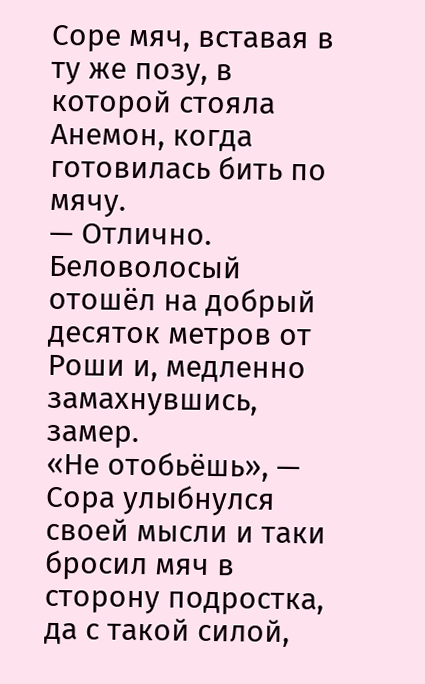Соре мяч, вставая в ту же позу, в которой стояла Анемон, когда готовилась бить по мячу.
— Отлично.
Беловолосый отошёл на добрый десяток метров от Роши и, медленно замахнувшись, замер.
«Не отобьёшь», — Сора улыбнулся своей мысли и таки бросил мяч в сторону подростка, да с такой силой,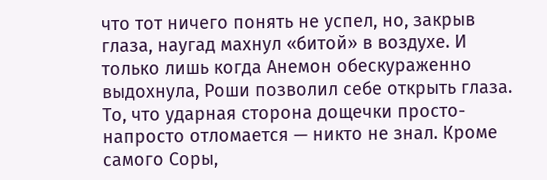что тот ничего понять не успел, но, закрыв глаза, наугад махнул «битой» в воздухе. И только лишь когда Анемон обескураженно выдохнула, Роши позволил себе открыть глаза.
То, что ударная сторона дощечки просто-напросто отломается — никто не знал. Кроме самого Соры,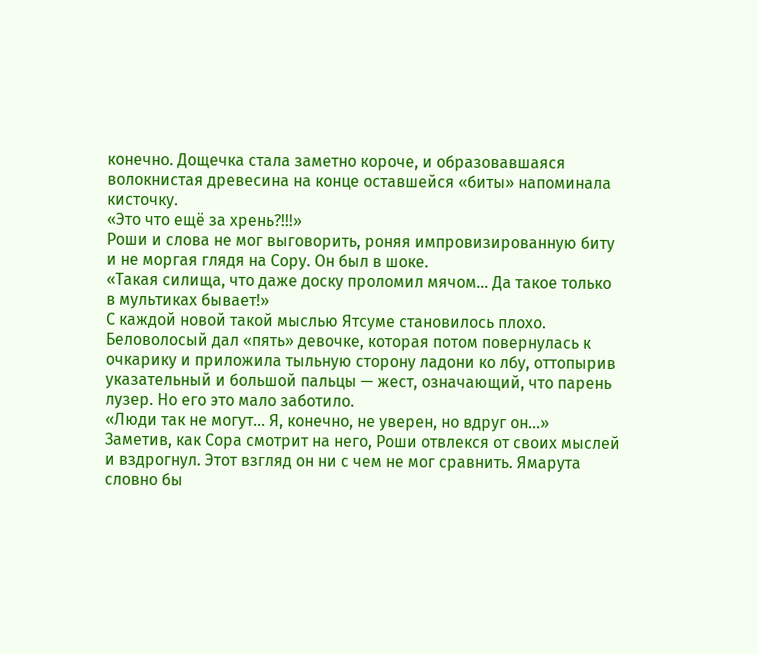конечно. Дощечка стала заметно короче, и образовавшаяся волокнистая древесина на конце оставшейся «биты» напоминала кисточку.
«Это что ещё за хрень?!!!»
Роши и слова не мог выговорить, роняя импровизированную биту и не моргая глядя на Сору. Он был в шоке.
«Такая силища, что даже доску проломил мячом… Да такое только в мультиках бывает!»
С каждой новой такой мыслью Ятсуме становилось плохо. Беловолосый дал «пять» девочке, которая потом повернулась к очкарику и приложила тыльную сторону ладони ко лбу, оттопырив указательный и большой пальцы — жест, означающий, что парень лузер. Но его это мало заботило.
«Люди так не могут… Я, конечно, не уверен, но вдруг он…»
Заметив, как Сора смотрит на него, Роши отвлекся от своих мыслей и вздрогнул. Этот взгляд он ни с чем не мог сравнить. Ямарута словно бы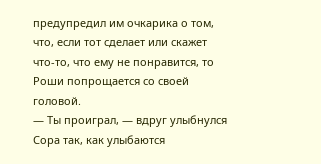предупредил им очкарика о том, что, если тот сделает или скажет что-то, что ему не понравится, то Роши попрощается со своей головой.
— Ты проиграл, — вдруг улыбнулся Сора так, как улыбаются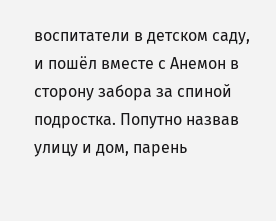воспитатели в детском саду, и пошёл вместе с Анемон в сторону забора за спиной подростка. Попутно назвав улицу и дом, парень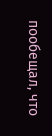пообещал, что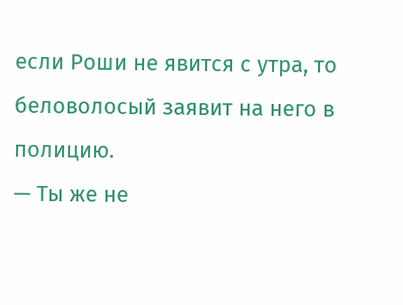если Роши не явится с утра, то беловолосый заявит на него в полицию.
— Ты же не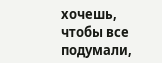хочешь, чтобы все подумали,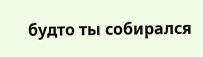будто ты собирался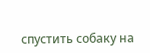спустить собаку на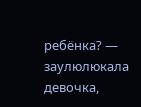ребёнка? — заулюлюкала девочка,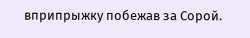вприпрыжку побежав за Сорой.